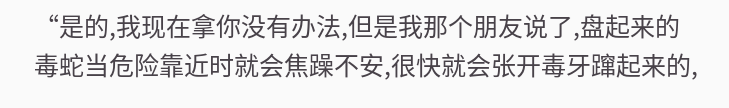“是的,我现在拿你没有办法,但是我那个朋友说了,盘起来的毒蛇当危险靠近时就会焦躁不安,很快就会张开毒牙蹿起来的,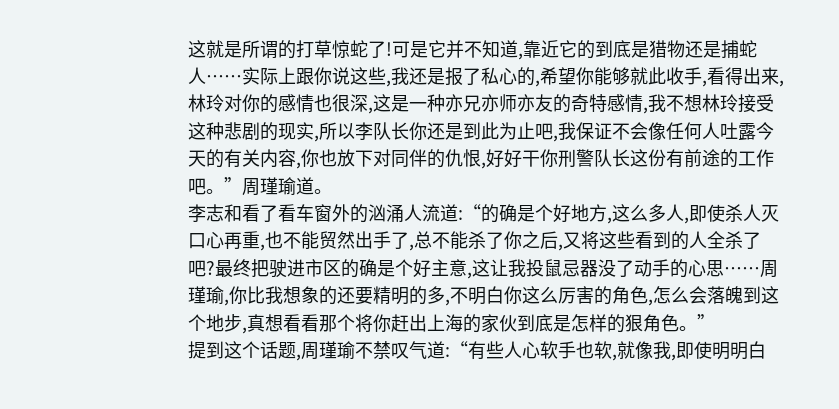这就是所谓的打草惊蛇了!可是它并不知道,靠近它的到底是猎物还是捕蛇人……实际上跟你说这些,我还是报了私心的,希望你能够就此收手,看得出来,林玲对你的感情也很深,这是一种亦兄亦师亦友的奇特感情,我不想林玲接受这种悲剧的现实,所以李队长你还是到此为止吧,我保证不会像任何人吐露今天的有关内容,你也放下对同伴的仇恨,好好干你刑警队长这份有前途的工作吧。”周瑾瑜道。
李志和看了看车窗外的汹涌人流道:“的确是个好地方,这么多人,即使杀人灭口心再重,也不能贸然出手了,总不能杀了你之后,又将这些看到的人全杀了吧?最终把驶进市区的确是个好主意,这让我投鼠忌器没了动手的心思……周瑾瑜,你比我想象的还要精明的多,不明白你这么厉害的角色,怎么会落魄到这个地步,真想看看那个将你赶出上海的家伙到底是怎样的狠角色。”
提到这个话题,周瑾瑜不禁叹气道:“有些人心软手也软,就像我,即使明明白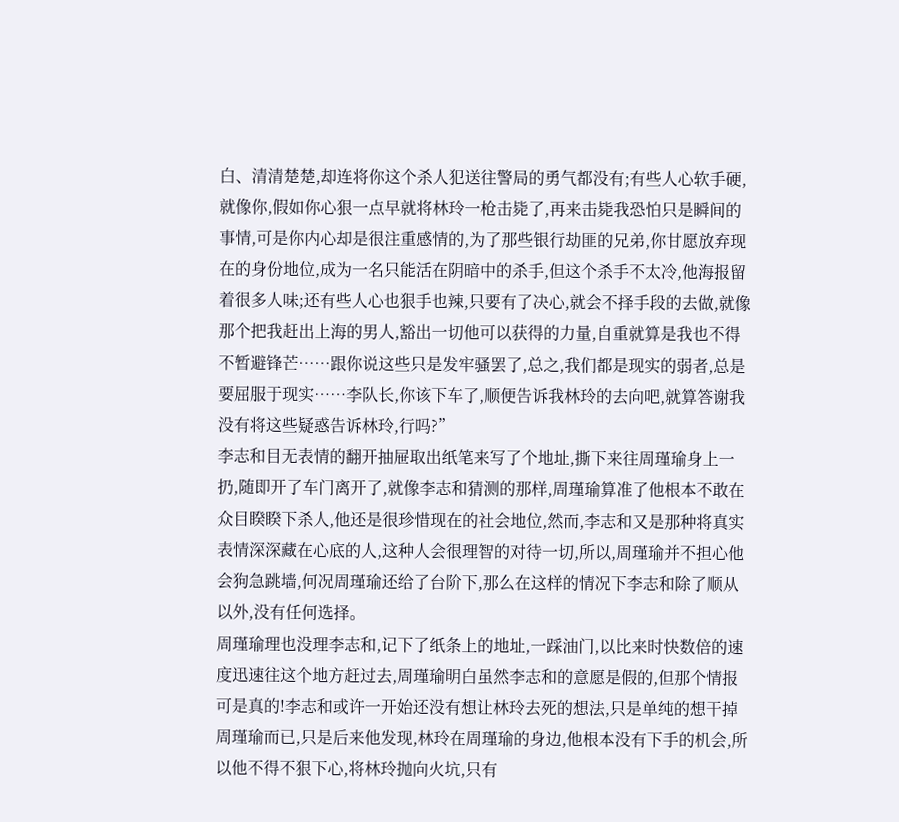白、清清楚楚,却连将你这个杀人犯送往警局的勇气都没有;有些人心软手硬,就像你,假如你心狠一点早就将林玲一枪击毙了,再来击毙我恐怕只是瞬间的事情,可是你内心却是很注重感情的,为了那些银行劫匪的兄弟,你甘愿放弃现在的身份地位,成为一名只能活在阴暗中的杀手,但这个杀手不太冷,他海报留着很多人味;还有些人心也狠手也辣,只要有了决心,就会不择手段的去做,就像那个把我赶出上海的男人,豁出一切他可以获得的力量,自重就算是我也不得不暂避锋芒……跟你说这些只是发牢骚罢了,总之,我们都是现实的弱者,总是要屈服于现实……李队长,你该下车了,顺便告诉我林玲的去向吧,就算答谢我没有将这些疑惑告诉林玲,行吗?”
李志和目无表情的翻开抽屉取出纸笔来写了个地址,撕下来往周瑾瑜身上一扔,随即开了车门离开了,就像李志和猜测的那样,周瑾瑜算准了他根本不敢在众目睽睽下杀人,他还是很珍惜现在的社会地位,然而,李志和又是那种将真实表情深深藏在心底的人,这种人会很理智的对待一切,所以,周瑾瑜并不担心他会狗急跳墙,何况周瑾瑜还给了台阶下,那么在这样的情况下李志和除了顺从以外,没有任何选择。
周瑾瑜理也没理李志和,记下了纸条上的地址,一踩油门,以比来时快数倍的速度迅速往这个地方赶过去,周瑾瑜明白虽然李志和的意愿是假的,但那个情报可是真的!李志和或许一开始还没有想让林玲去死的想法,只是单纯的想干掉周瑾瑜而已,只是后来他发现,林玲在周瑾瑜的身边,他根本没有下手的机会,所以他不得不狠下心,将林玲抛向火坑,只有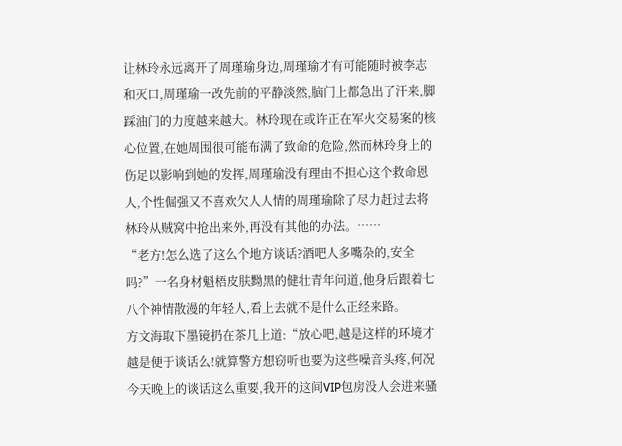让林玲永远离开了周瑾瑜身边,周瑾瑜才有可能随时被李志和灭口,周瑾瑜一改先前的平静淡然,脑门上都急出了汗来,脚踩油门的力度越来越大。林玲现在或许正在军火交易案的核心位置,在她周围很可能布满了致命的危险,然而林玲身上的伤足以影响到她的发挥,周瑾瑜没有理由不担心这个救命恩人,个性倔强又不喜欢欠人人情的周瑾瑜除了尽力赶过去将林玲从贼窝中抢出来外,再没有其他的办法。……
“老方!怎么选了这么个地方谈话?酒吧人多嘴杂的,安全吗?”一名身材魁梧皮肤黝黑的健壮青年问道,他身后跟着七八个神情散漫的年轻人,看上去就不是什么正经来路。
方文海取下墨镜扔在茶几上道:“放心吧,越是这样的环境才越是便于谈话么!就算警方想窃听也要为这些噪音头疼,何况今天晚上的谈话这么重要,我开的这间VIP包房没人会进来骚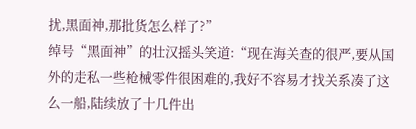扰,黑面神,那批货怎么样了?”
绰号“黑面神”的壮汉摇头笑道:“现在海关查的很严,要从国外的走私一些枪械零件很困难的,我好不容易才找关系凑了这么一船,陆续放了十几件出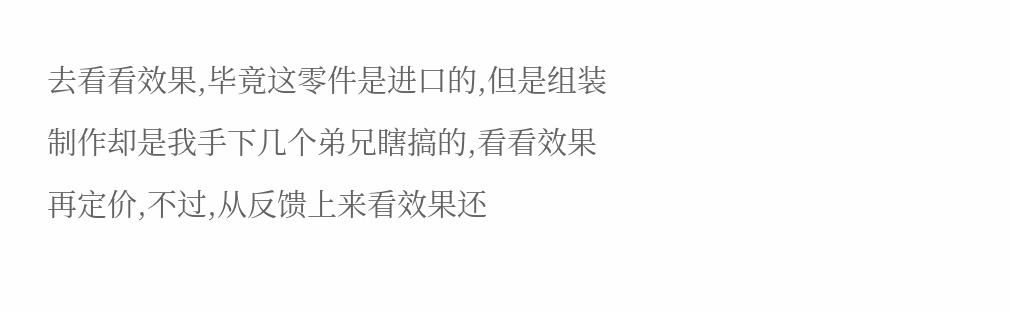去看看效果,毕竟这零件是进口的,但是组装制作却是我手下几个弟兄瞎搞的,看看效果再定价,不过,从反馈上来看效果还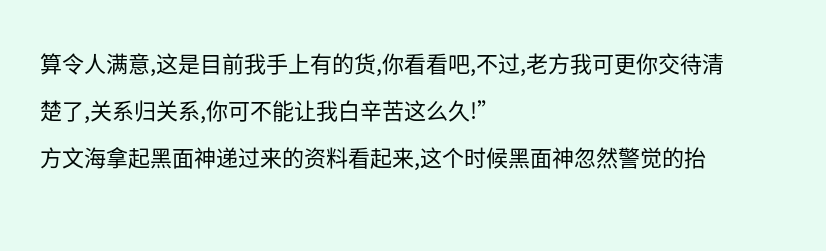算令人满意,这是目前我手上有的货,你看看吧,不过,老方我可更你交待清楚了,关系归关系,你可不能让我白辛苦这么久!”
方文海拿起黑面神递过来的资料看起来,这个时候黑面神忽然警觉的抬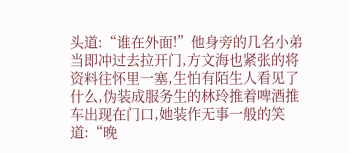头道:“谁在外面!”他身旁的几名小弟当即冲过去拉开门,方文海也紧张的将资料往怀里一塞,生怕有陌生人看见了什么,伪装成服务生的林玲推着啤酒推车出现在门口,她装作无事一般的笑道:“晚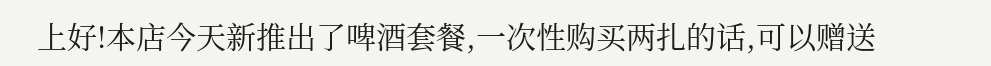上好!本店今天新推出了啤酒套餐,一次性购买两扎的话,可以赠送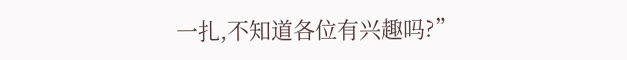一扎,不知道各位有兴趣吗?”